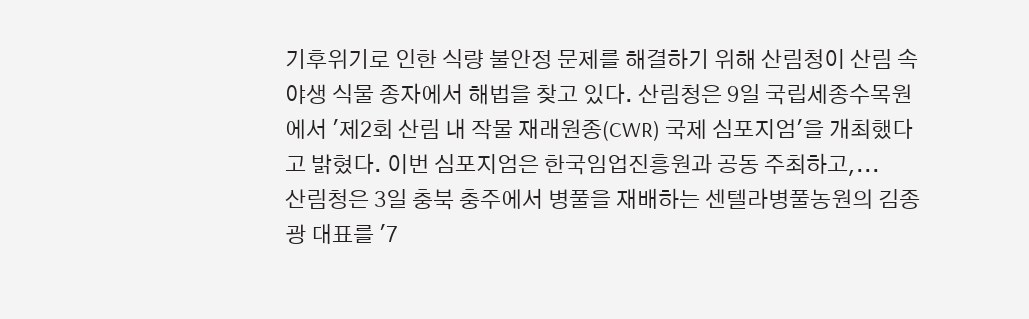기후위기로 인한 식량 불안정 문제를 해결하기 위해 산림청이 산림 속 야생 식물 종자에서 해법을 찾고 있다. 산림청은 9일 국립세종수목원에서 '제2회 산림 내 작물 재래원종(CWR) 국제 심포지엄'을 개최했다고 밝혔다. 이번 심포지엄은 한국임업진흥원과 공동 주최하고,...
산림청은 3일 충북 충주에서 병풀을 재배하는 센텔라병풀농원의 김종광 대표를 '7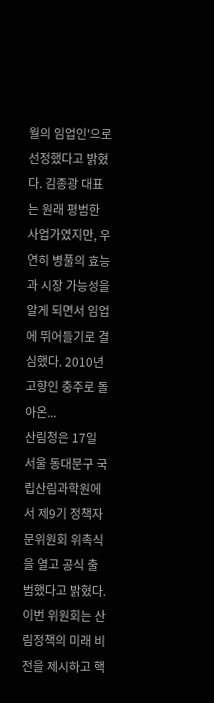월의 임업인'으로 선정했다고 밝혔다. 김종광 대표는 원래 평범한 사업가였지만, 우연히 병풀의 효능과 시장 가능성을 알게 되면서 임업에 뛰어들기로 결심했다. 2010년 고향인 충주로 돌아온...
산림청은 17일 서울 동대문구 국립산림과학원에서 제9기 정책자문위원회 위촉식을 열고 공식 출범했다고 밝혔다. 이번 위원회는 산림정책의 미래 비전을 제시하고 핵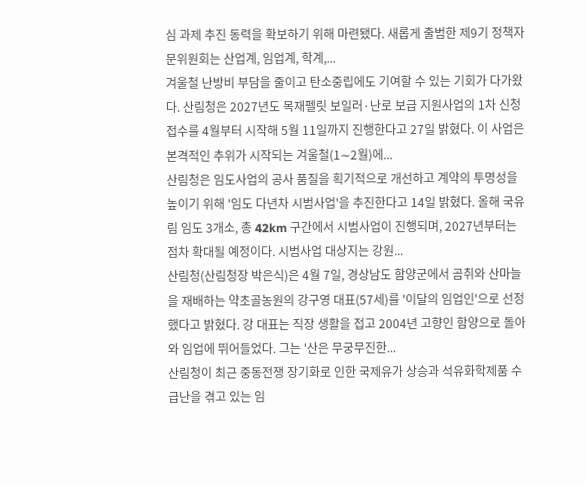심 과제 추진 동력을 확보하기 위해 마련됐다. 새롭게 출범한 제9기 정책자문위원회는 산업계, 임업계, 학계,...
겨울철 난방비 부담을 줄이고 탄소중립에도 기여할 수 있는 기회가 다가왔다. 산림청은 2027년도 목재펠릿 보일러·난로 보급 지원사업의 1차 신청 접수를 4월부터 시작해 5월 11일까지 진행한다고 27일 밝혔다. 이 사업은 본격적인 추위가 시작되는 겨울철(1∼2월)에...
산림청은 임도사업의 공사 품질을 획기적으로 개선하고 계약의 투명성을 높이기 위해 '임도 다년차 시범사업'을 추진한다고 14일 밝혔다. 올해 국유림 임도 3개소, 총 42km 구간에서 시범사업이 진행되며, 2027년부터는 점차 확대될 예정이다. 시범사업 대상지는 강원...
산림청(산림청장 박은식)은 4월 7일, 경상남도 함양군에서 곰취와 산마늘을 재배하는 약초골농원의 강구영 대표(57세)를 '이달의 임업인'으로 선정했다고 밝혔다. 강 대표는 직장 생활을 접고 2004년 고향인 함양으로 돌아와 임업에 뛰어들었다. 그는 '산은 무궁무진한...
산림청이 최근 중동전쟁 장기화로 인한 국제유가 상승과 석유화학제품 수급난을 겪고 있는 임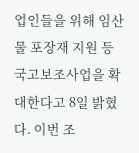업인들을 위해 임산물 포장재 지원 등 국고보조사업을 확대한다고 8일 밝혔다. 이번 조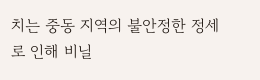치는 중동 지역의 불안정한 정세로 인해 비닐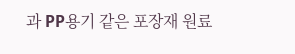과 PP용기 같은 포장재 원료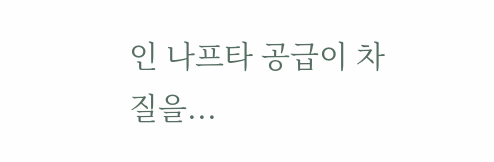인 나프타 공급이 차질을...